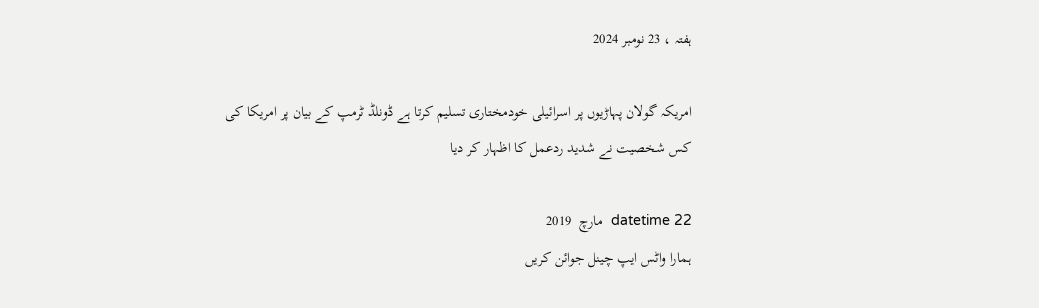ہفتہ ، 23 نومبر 2024

امریکہ گولان پہاڑیوں پر اسرائیلی خودمختاری تسلیم کرتا ہے ڈونلڈ ٹرمپ کے بیان پر امریکا کی کس شخصیت نے شدید ردعمل کا اظہار کر دیا

datetime 22  مارچ  2019
ہمارا واٹس ایپ چینل جوائن کریں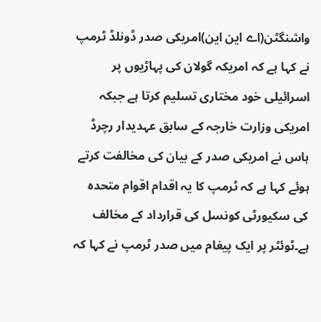واشنگٹن(اے این این)امریکی صدر ڈونلڈ ٹرمپ نے کہا ہے کہ امریکہ گولان کی پہاڑیوں پر اسرائیلی خود مختاری تسلیم کرتا ہے جبکہ امریکی وزارت خارجہ کے سابق عہدیدار رچرڈ ہاس نے امریکی صدر کے بیان کی مخالفت کرتے ہوئے کہا ہے کہ ٹرمپ کا یہ اقدام اقوام متحدہ کی سکیورٹی کونسل کی قرارداد کے مخالف ہے۔ٹوئٹر پر ایک پیغام میں صدر ٹرمپ نے کہا کہ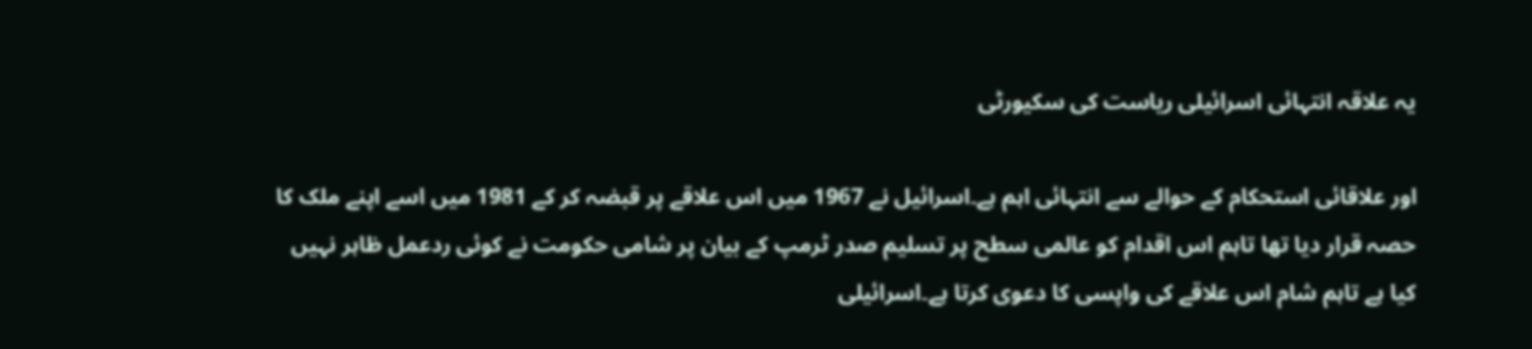یہ علاقہ انتہائی اسرائیلی ریاست کی سکیورٹی

اور علاقائی استحکام کے حوالے سے انتہائی اہم ہے۔اسرائیل نے 1967 میں اس علاقے پر قبضہ کر کے 1981 میں اسے اپنے ملک کا حصہ قرار دیا تھا تاہم اس اقدام کو عالمی سطح پر تسلیم صدر ٹرمپ کے بیان پر شامی حکومت نے کوئی ردعمل ظاہر نہیں کیا ہے تاہم شام اس علاقے کی واپسی کا دعوی کرتا ہے۔اسرائیلی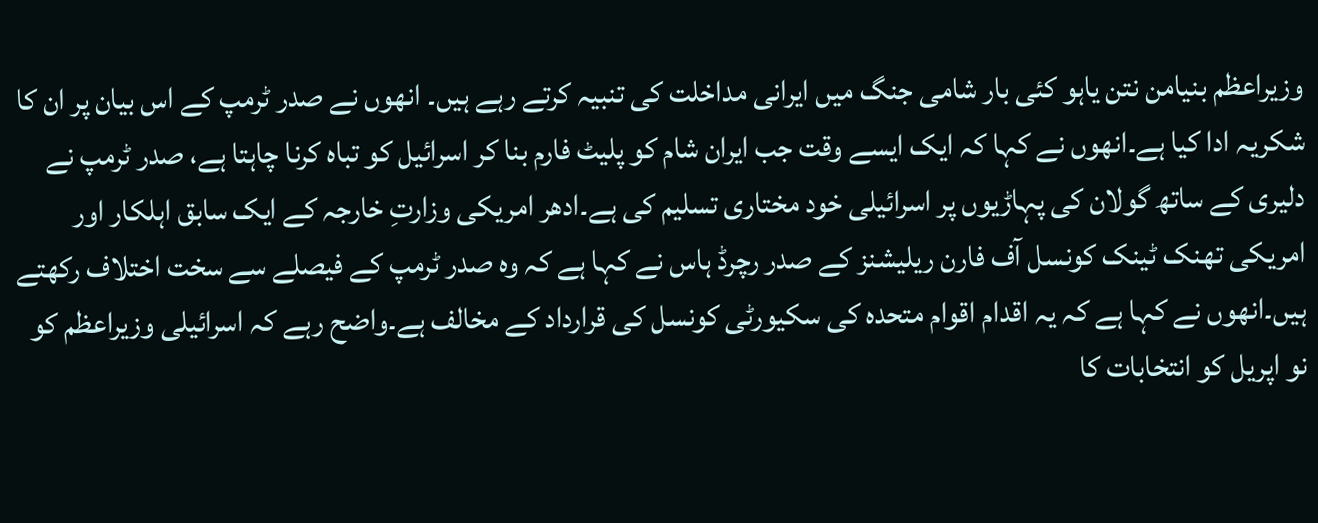وزیراعظم بنیامن نتن یاہو کئی بار شامی جنگ میں ایرانی مداخلت کی تنبیہ کرتے رہے ہیں۔ انھوں نے صدر ٹرمپ کے اس بیان پر ان کا شکریہ ادا کیا ہے۔انھوں نے کہا کہ ایک ایسے وقت جب ایران شام کو پلیٹ فارم بنا کر اسرائیل کو تباہ کرنا چاہتا ہے، صدر ٹرمپ نے دلیری کے ساتھ گولان کی پہاڑیوں پر اسرائیلی خود مختاری تسلیم کی ہے۔ادھر امریکی وزارتِ خارجہ کے ایک سابق اہلکار اور امریکی تھنک ٹینک کونسل آف فارن ریلیشنز کے صدر رچرڈ ہاس نے کہا ہے کہ وہ صدر ٹرمپ کے فیصلے سے سخت اختلاف رکھتے ہیں۔انھوں نے کہا ہے کہ یہ اقدام اقوام متحدہ کی سکیورٹی کونسل کی قرارداد کے مخالف ہے۔واضح رہے کہ اسرائیلی وزیراعظم کو نو اپریل کو انتخابات کا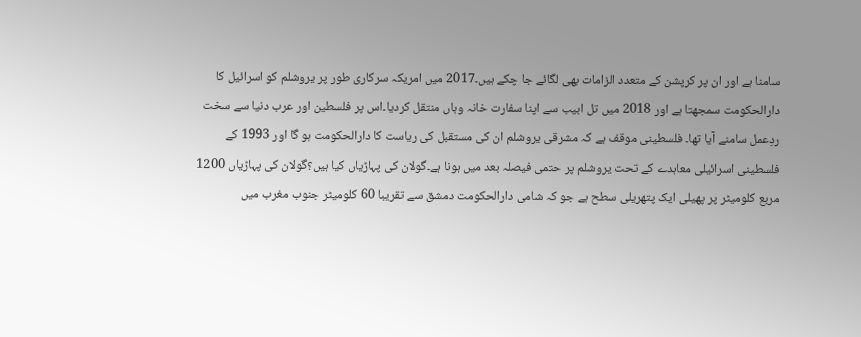سامنا ہے اور ان پر کرپشن کے متعدد الزامات بھی لگائے جا چکے ہیں۔2017 میں امریکہ سرکاری طور پر یروشلم کو اسرائیل کا دارالحکومت سمجھتا ہے اور 2018 میں تل ابیب سے اپنا سفارت خانہ وہاں منتقل کردیا۔اس پر فلسطین اور عرب دنیا سے سخت ردِعمل سامنے آیا تھا۔ فلسطینی موقف ہے کہ مشرقی یروشلم ان کی مستقبل کی ریاست کا دارالحکومت ہو گا اور 1993 کے فلسطینی اسرائیلی معاہدے کے تحت یروشلم پر حتمی فیصلہ بعد میں ہونا ہے۔گولان کی پہاڑیاں کیا ہیں؟گولان کی پہاڑیاں 1200 مربع کلومیٹر پر پھیلی ایک پتھریلی سطح ہے جو کہ شامی دارالحکومت دمشق سے تقریبا 60 کلومیٹر جنوب مغرب میں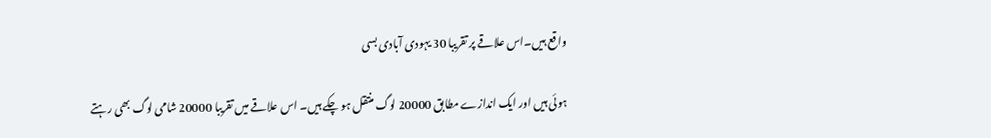واقع ہیں۔اس علاقے پر تقریبا 30 یہودی آبادی بسی

ہوئی ہیں اور ایک اندازے مطابق 20000 لوگ منتقل ہو چکے ہیں۔ اس علاقے میں تقریبا 20000 شامی لوگ بھی رہتے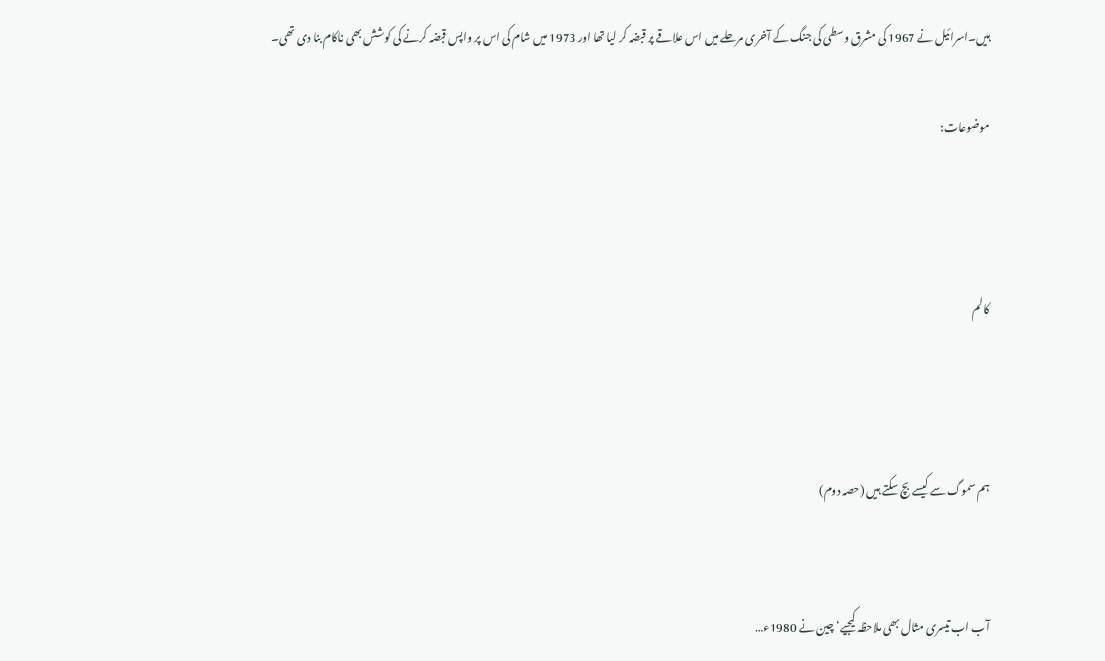ہیں۔اسرائیل نے 1967 کی مشرق وسطی کی جنگ کے آخری مرحلے میں اس علاقے پر قبضہ کر لیا تھا اور 1973 میں شام کی اس پر واپس قبضہ کرنے کی کوشش بھی ناکام بنا دی تھی۔

موضوعات:



کالم



ہم سموگ سے کیسے بچ سکتے ہیں (حصہ دوم)


آب اب تیسری مثال بھی ملاحظہ کیجیے‘ چین نے 1980ء…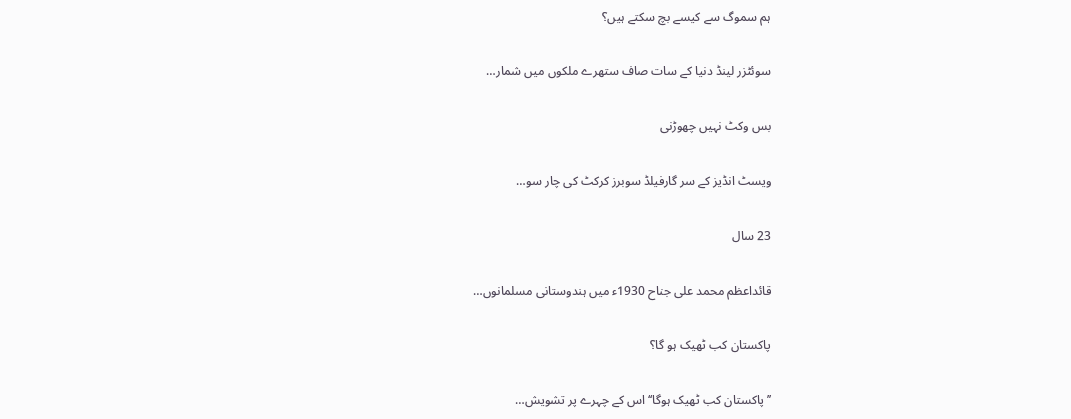ہم سموگ سے کیسے بچ سکتے ہیں؟

سوئٹزر لینڈ دنیا کے سات صاف ستھرے ملکوں میں شمار…

بس وکٹ نہیں چھوڑنی

ویسٹ انڈیز کے سر گارفیلڈ سوبرز کرکٹ کی چار سو…

23 سال

قائداعظم محمد علی جناح 1930ء میں ہندوستانی مسلمانوں…

پاکستان کب ٹھیک ہو گا؟

’’پاکستان کب ٹھیک ہوگا‘‘ اس کے چہرے پر تشویش…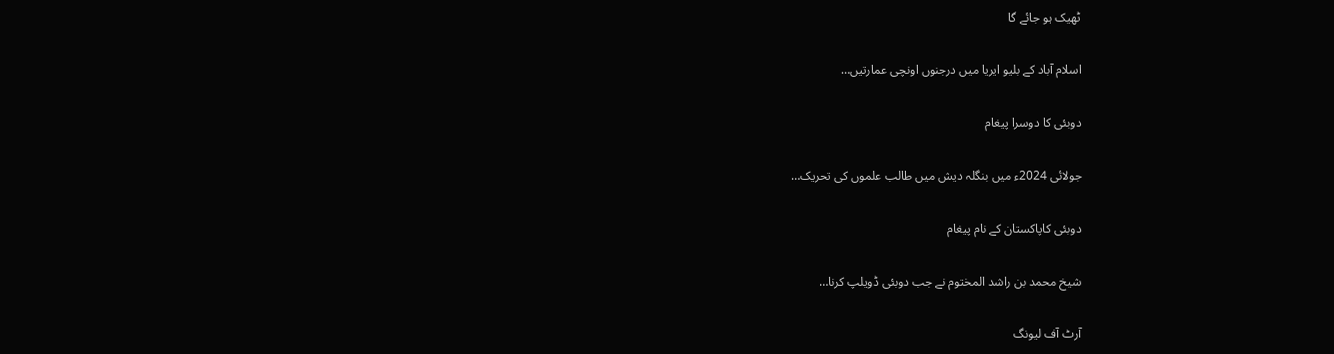ٹھیک ہو جائے گا

اسلام آباد کے بلیو ایریا میں درجنوں اونچی عمارتیں…

دوبئی کا دوسرا پیغام

جولائی 2024ء میں بنگلہ دیش میں طالب علموں کی تحریک…

دوبئی کاپاکستان کے نام پیغام

شیخ محمد بن راشد المختوم نے جب دوبئی ڈویلپ کرنا…

آرٹ آف لیونگ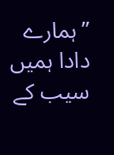’’ہمارے دادا ہمیں سیب کے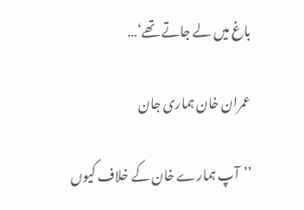باغ میں لے جاتے تھے‘…

عمران خان ہماری جان

’’آپ ہمارے خان کے خلاف کیوں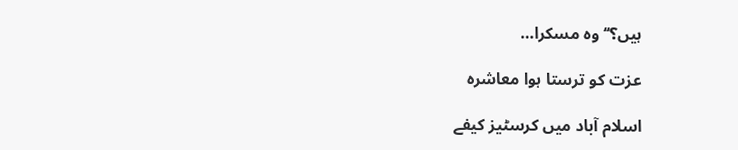ہیں؟‘‘ وہ مسکرا…

عزت کو ترستا ہوا معاشرہ

اسلام آباد میں کرسٹیز کیفے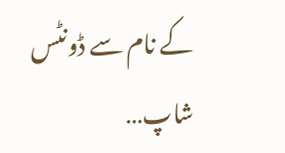کے نام سے ڈونٹس شاپ…